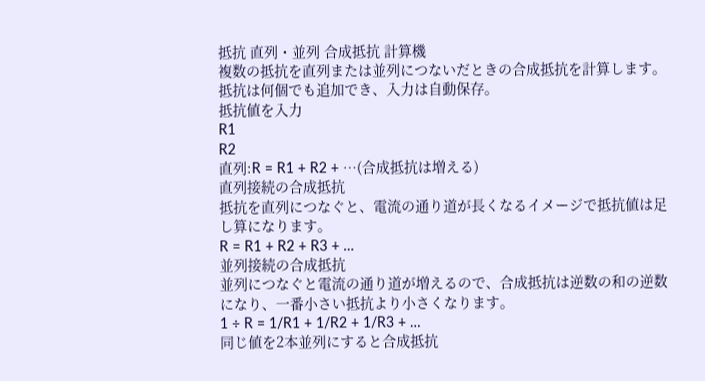抵抗 直列・並列 合成抵抗 計算機
複数の抵抗を直列または並列につないだときの合成抵抗を計算します。 抵抗は何個でも追加でき、入力は自動保存。
抵抗値を入力
R1
R2
直列:R = R1 + R2 + …(合成抵抗は増える)
直列接続の合成抵抗
抵抗を直列につなぐと、電流の通り道が長くなるイメージで抵抗値は足し算になります。
R = R1 + R2 + R3 + …
並列接続の合成抵抗
並列につなぐと電流の通り道が増えるので、合成抵抗は逆数の和の逆数になり、一番小さい抵抗より小さくなります。
1 ÷ R = 1/R1 + 1/R2 + 1/R3 + …
同じ値を2本並列にすると合成抵抗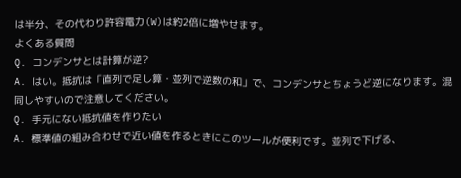は半分、その代わり許容電力(W)は約2倍に増やせます。
よくある質問
Q. コンデンサとは計算が逆?
A. はい。抵抗は「直列で足し算・並列で逆数の和」で、コンデンサとちょうど逆になります。混同しやすいので注意してください。
Q. 手元にない抵抗値を作りたい
A. 標準値の組み合わせで近い値を作るときにこのツールが便利です。並列で下げる、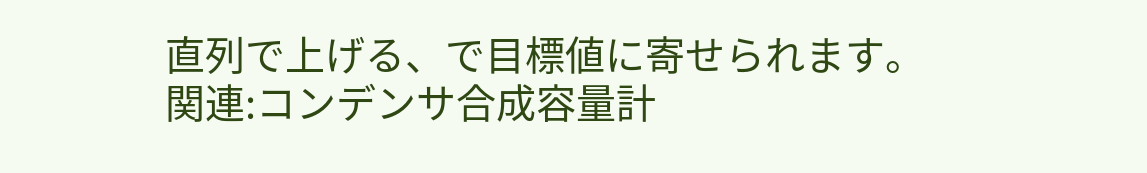直列で上げる、で目標値に寄せられます。
関連:コンデンサ合成容量計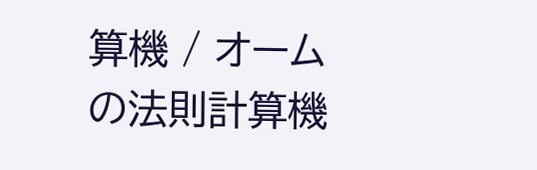算機 / オームの法則計算機